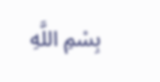بِسْمِ اللَّهِ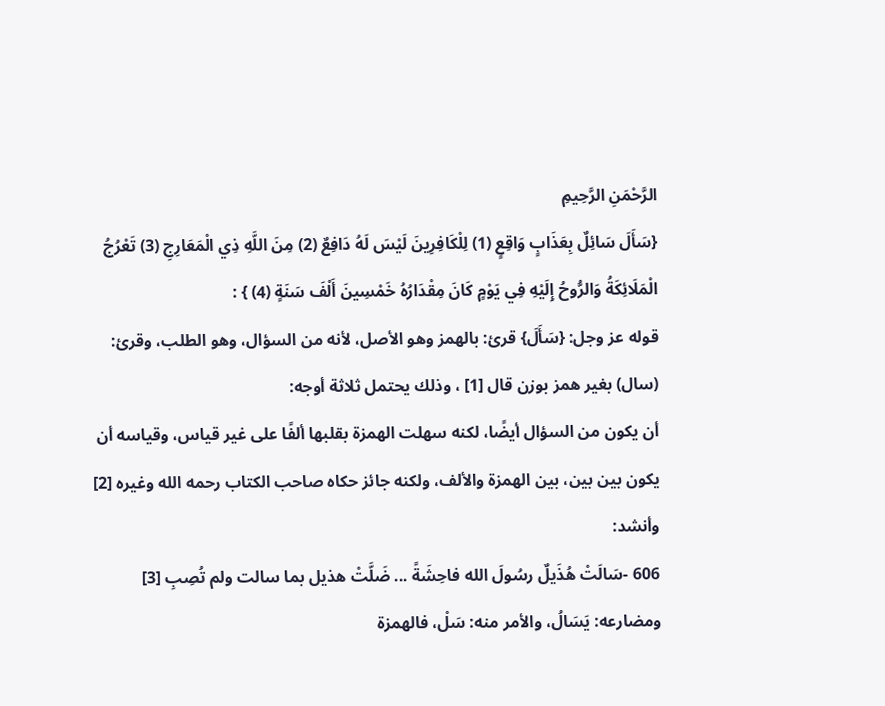الرَّحْمَنِ الرَّحِيمِ
{سَأَلَ سَائِلٌ بِعَذَابٍ وَاقِعٍ (1) لِلْكَافِرِينَ لَيْسَ لَهُ دَافِعٌ (2) مِنَ اللَّهِ ذِي الْمَعَارِجِ (3) تَعْرُجُ الْمَلَائِكَةُ وَالرُّوحُ إِلَيْهِ فِي يَوْمٍ كَانَ مِقْدَارُهُ خَمْسِينَ أَلْفَ سَنَةٍ (4) } :
قوله عز وجل: {سَأَلَ} قرئ: بالهمز وهو الأصل، لأنه من السؤال، وهو الطلب، وقرئ: (سال) بغير همز بوزن قال [1] ، وذلك يحتمل ثلاثة أوجه:
أن يكون من السؤال أيضًا، لكنه سهلت الهمزة بقلبها ألفًا على غير قياس، وقياسه أن يكون بين بين، بين الهمزة والألف، ولكنه جائز حكاه صاحب الكتاب رحمه الله وغيره [2] وأنشد:
606 -سَالَتْ هُذَيلٌ رسُولَ الله فاحِشَةً ... ضَلَّتْ هذيل بما سالت ولم تُصِبِ [3]
ومضارعه: يَسَالُ، والأمر منه: سَلْ، فالهمزة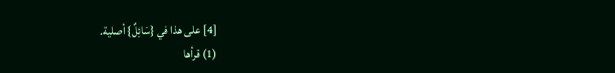[4] على هذا في {سَائِلٌ} أصلية.
(1) قرأها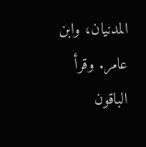المدنيان، وابن عامر. وقرأ الباقون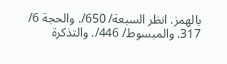بالهمز. انظر السبعة/ 650/. والحجة 6/ 317. والمبسوط/ 446/. والتذكرة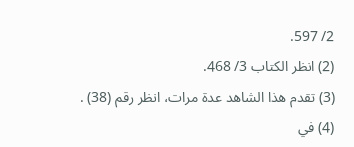2/ 597.
(2) انظر الكتاب 3/ 468.
(3) تقدم هذا الشاهد عدة مرات، انظر رقم (38) .
(4) في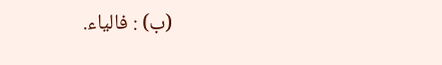(ب) : فالياء.